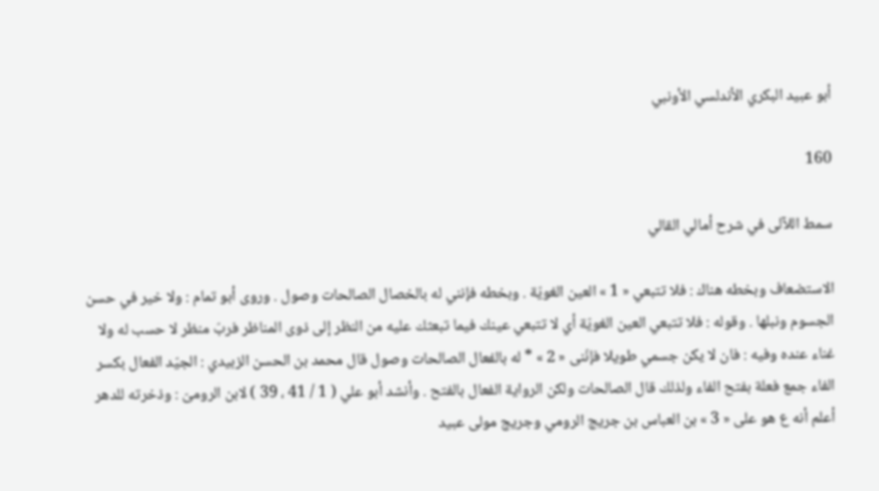أبو عبيد البكري الأندلسي الأونبي

160

سمط اللآلى في شرح أمالي القالي

الاستضعاف وبخطه هناك : فلا تتبعي « 1 » العين الغويّة . وبخطه فإنني له بالخصال الصالحات وصول . وروى أبو تمام : ولا خير في حسن الجسوم ونبلها . وقوله : فلا تتبعي العين الغويّة أي لا تتبعي عينك فيما تبعثك عليه من النظر إلى ذوى المناظر فربّ منظر لا حسب له ولا غناء عنده وفيه : فان لا يكن جسمي طويلا فإنّنى « 2 » * له بالفعال الصالحات وصول قال محمد بن الحسن الزبيدي : الجيّد الفعال بكسر الفاء جمع فعلة بفتح الفاء ولذلك قال الصالحات ولكن الرواية الفعال بالفتح . وأنشد أبو علي ( 1 / 41 ، 39 ) لابن الرومىّ : وذخرته للدهر أعلم أنه ع هو على « 3 » بن العباس بن جريج الرومي وجريج مولى عبيد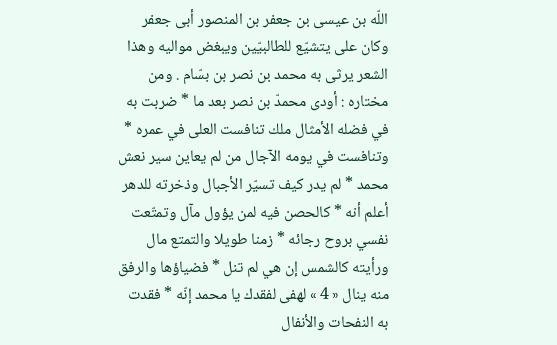اللّه بن عيسى بن جعفر بن المنصور أبى جعفر وكان على يتشيّع للطالبيّين ويبغض مواليه وهذا الشعر يرثى به محمد بن نصر بن بسّام . ومن مختاره : أودى محمدّ بن نصر بعد ما * ضربت به في فضله الأمثال ملك تنافست العلى في عمره * وتنافست في يومه الآجال من لم يعاين سير نعش محمد * لم يدر كيف تسيّر الأجبال وذخرته للدهر أعلم أنه * كالحصن فيه لمن يؤول مآل وتمتّعت نفسي بروح رجائه * زمنا طويلا والتمتع مال ورأيته كالشمس إن هي لم تنل * فضياؤها والرفق منه ينال « 4 » لهفى لفقدك يا محمد إنّه * فقدت به النفحات والأنفال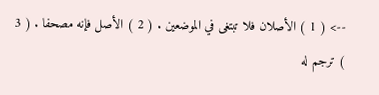--> ( 1 ) الأصلان فلا تبتغى في الموضعين . ( 2 ) الأصل فإنه مصحفا . ( 3 ) ترجم له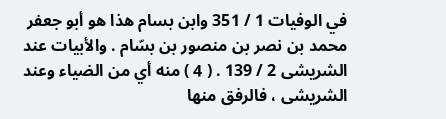في الوفيات 1 / 351 وابن بسام هذا هو أبو جعفر محمد بن نصر بن منصور بن بسّام . والأبيات عند الشريشى 2 / 139 . ( 4 ) منه أي من الضياء وعند الشريشى ، فالرفق منها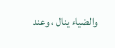والضياء ينال ، وعند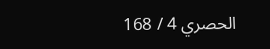الحصري 4 / 168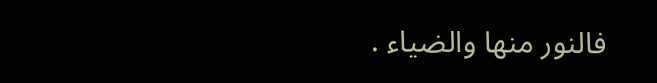فالنور منها والضياء .